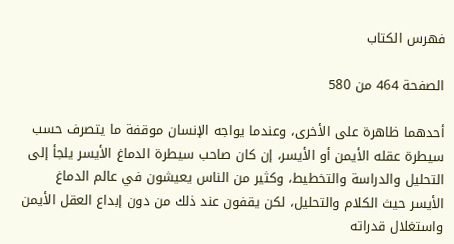فهرس الكتاب

الصفحة 464 من 580

أحدهما ظاهرة على الأخرى، وعندما يواجه الإنسان موقفة ما يتصرف حسب سيطرة عقله الأيمن أو الأيسر، إن كان صاحب سيطرة الدماغ الأيسر يلجأ إلى التحليل والدراسة والتخطيط، وكثير من الناس يعيشون في عالم الدماغ الأيسر حيث الكلام والتحليل، لكن يقفون عند ذلك من دون إبداع العقل الأيمن واستغلال قدراته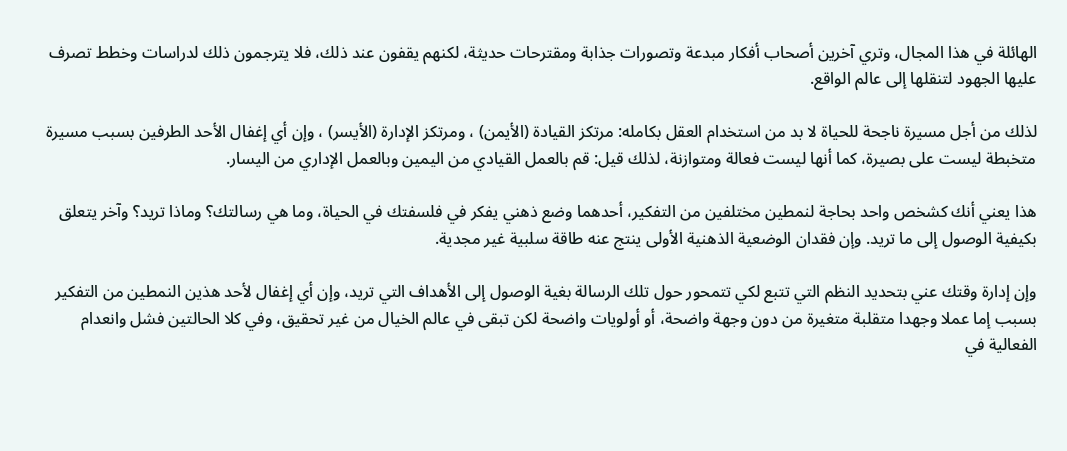الهائلة في هذا المجال، وتري آخرين أصحاب أفكار مبدعة وتصورات جذابة ومقترحات حديثة، لكنهم يقفون عند ذلك، فلا يترجمون ذلك لدراسات وخطط تصرف عليها الجهود لتنقلها إلى عالم الواقع.

لذلك من أجل مسيرة ناجحة للحياة لا بد من استخدام العقل بكامله: مرتكز القيادة (الأيمن) ، ومرتكز الإدارة (الأيسر) ، وإن أي إغفال الأحد الطرفين بسبب مسيرة متخبطة ليست على بصيرة، كما أنها ليست فعالة ومتوازنة، لذلك قيل: قم بالعمل القيادي من اليمين وبالعمل الإداري من اليسار.

هذا يعني أنك كشخص واحد بحاجة لنمطين مختلفين من التفكير، أحدهما وضع ذهني يفكر في فلسفتك في الحياة، وما هي رسالتك؟ وماذا تريد؟ وآخر يتعلق بكيفية الوصول إلى ما تريد. وإن فقدان الوضعية الذهنية الأولى ينتج عنه طاقة سلبية غير مجدية.

وإن إدارة وقتك عني بتحديد النظم التي تتبع لكي تتمحور حول تلك الرسالة بغية الوصول إلى الأهداف التي تريد، وإن أي إغفال لأحد هذين النمطين من التفكير بسبب إما عملا وجهدا متقلبة متغيرة من دون وجهة واضحة، أو أولويات واضحة لكن تبقى في عالم الخيال من غير تحقيق، وفي كلا الحالتين فشل وانعدام الفعالية في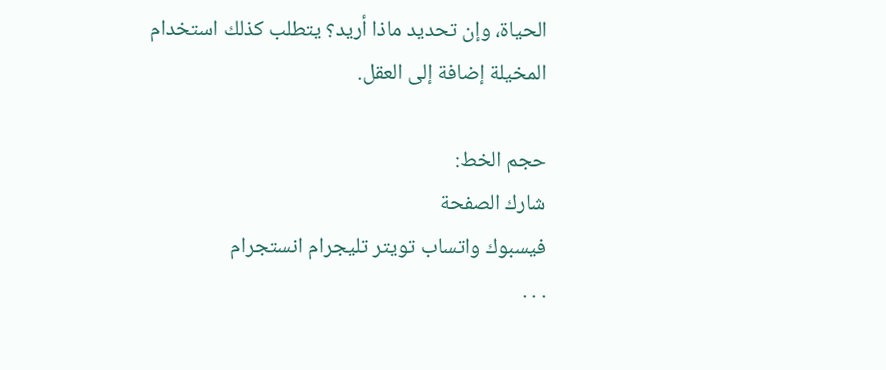الحياة، وإن تحديد ماذا أريد؟ يتطلب كذلك استخدام المخيلة إضافة إلى العقل.

حجم الخط:
شارك الصفحة
فيسبوك واتساب تويتر تليجرام انستجرام
. . .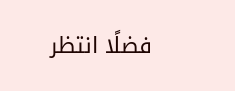فضلًا انتظر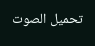تحميل الصوت